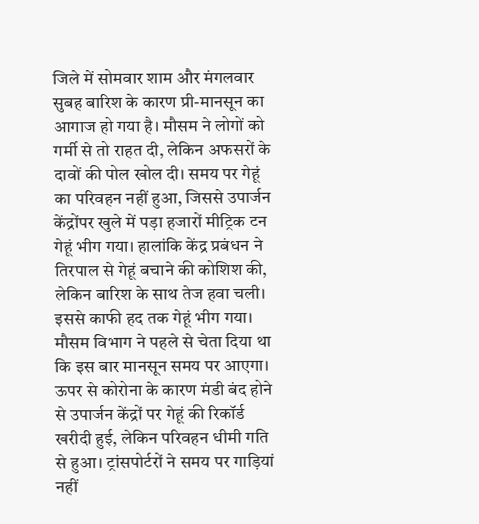जिले में सोमवार शाम और मंगलवार सुबह बारिश के कारण प्री-मानसून का आगाज हो गया है। मौसम ने लोगों को गर्मी से तो राहत दी, लेकिन अफसरों के दावों की पोल खोल दी। समय पर गेहूं का परिवहन नहीं हुआ, जिससे उपार्जन केंद्रोंपर खुले में पड़ा हजारों मीट्रिक टन गेहूं भीग गया। हालांकि केंद्र प्रबंधन ने तिरपाल से गेहूं बचाने की कोशिश की, लेकिन बारिश के साथ तेज हवा चली। इससे काफी हद तक गेहूं भीग गया। मौसम विभाग ने पहले से चेता दिया था कि इस बार मानसून समय पर आएगा। ऊपर से कोरोना के कारण मंडी बंद होने से उपार्जन केंद्रों पर गेहूं की रिकॉर्ड खरीदी हुई, लेकिन परिवहन धीमी गति से हुआ। ट्रांसपोर्टरों ने समय पर गाड़ियां नहीं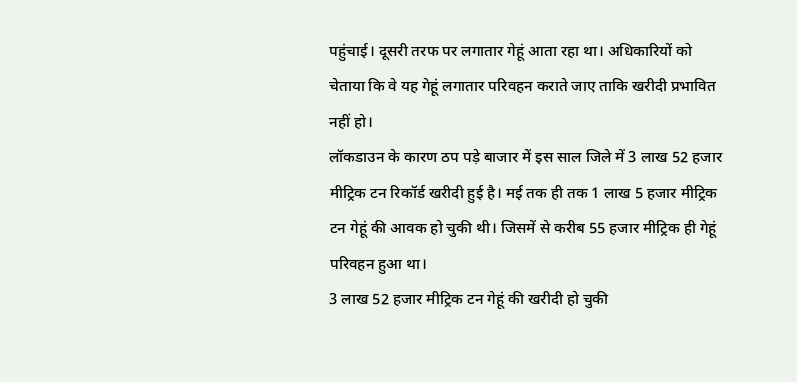पहुंचाई। दूसरी तरफ पर लगातार गेहूं आता रहा था। अधिकारियों को चेताया कि वे यह गेहूं लगातार परिवहन कराते जाए ताकि खरीदी प्रभावित नहीं हो।
लॉकडाउन के कारण ठप पड़े बाजार में इस साल जिले में 3 लाख 52 हजार मीट्रिक टन रिकॉर्ड खरीदी हुई है। मई तक ही तक 1 लाख 5 हजार मीट्रिक टन गेहूं की आवक हो चुकी थी। जिसमें से करीब 55 हजार मीट्रिक ही गेहूं परिवहन हुआ था।
3 लाख 52 हजार मीट्रिक टन गेहूं की खरीदी हो चुकी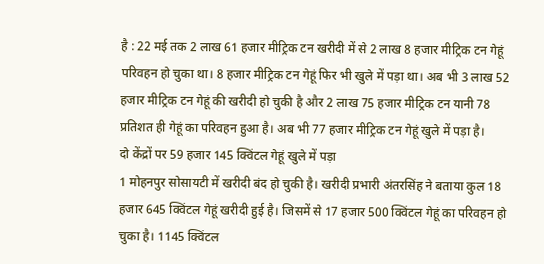है : 22 मई तक 2 लाख 61 हजार मीट्रिक टन खरीदी में से 2 लाख 8 हजार मीट्रिक टन गेहूं परिवहन हो चुका था। 8 हजार मीट्रिक टन गेहूं फिर भी खुले में पड़ा था। अब भी 3 लाख 52 हजार मीट्रिक टन गेहूं की खरीदी हो चुकी है और 2 लाख 75 हजार मीट्रिक टन यानी 78 प्रतिशत ही गेहूं का परिवहन हुआ है। अब भी 77 हजार मीट्रिक टन गेहूं खुले में पड़ा है।
दो केंद्रों पर 59 हजार 145 क्विंटल गेहूं खुले में पड़ा
1 मोहनपुर सोसायटी में खरीदी बंद हो चुकी है। खरीदी प्रभारी अंतरसिंह ने बताया कुल 18 हजार 645 क्विंटल गेहूं खरीदी हुई है। जिसमें से 17 हजार 500 क्विंटल गेहूं का परिवहन हो चुका है। 1145 क्विंटल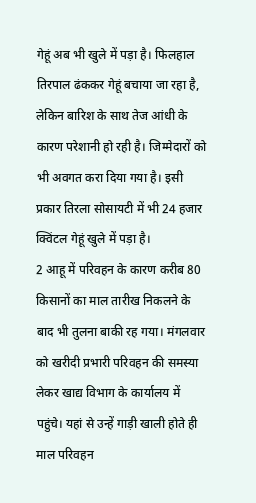गेहूं अब भी खुले में पड़ा है। फिलहाल तिरपाल ढंककर गेहूं बचाया जा रहा है, लेकिन बारिश के साथ तेज आंधी के कारण परेशानी हो रही है। जिम्मेदारों को भी अवगत करा दिया गया है। इसी प्रकार तिरला सोसायटी में भी 24 हजार क्विंटल गेहूं खुले में पड़ा है।
2 आहू में परिवहन के कारण करीब 80 किसानों का माल तारीख निकलने के बाद भी तुलना बाकी रह गया। मंगलवार को खरीदी प्रभारी परिवहन की समस्या लेकर खाद्य विभाग के कार्यालय में पहुंचे। यहां से उन्हें गाड़ी खाली होते ही माल परिवहन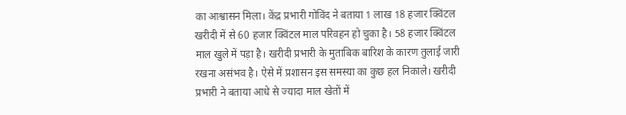का आश्वासन मिला। केंद्र प्रभारी गोविंद ने बताया 1 लाख 18 हजार क्विंटल खरीदी में से 60 हजार क्विंटल माल परिवहन हो चुका है। 58 हजार क्विंटल माल खुले में पड़ा है। खरीदी प्रभारी के मुताबिक बारिश के कारण तुलाई जारी रखना असंभव है। ऐसे में प्रशासन इस समस्या का कुछ हल निकाले। खरीदी प्रभारी ने बताया आधे से ज्यादा माल खेतों में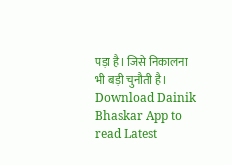पड़ा है। जिसे निकालना भी बड़ी चुनौती है।
Download Dainik Bhaskar App to read Latest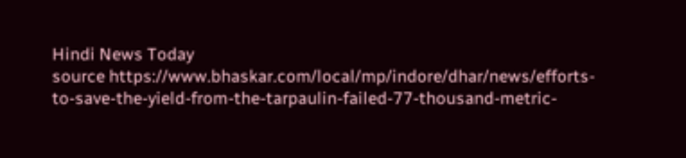Hindi News Today
source https://www.bhaskar.com/local/mp/indore/dhar/news/efforts-to-save-the-yield-from-the-tarpaulin-failed-77-thousand-metric-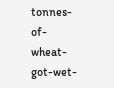tonnes-of-wheat-got-wet-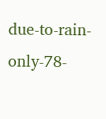due-to-rain-only-78-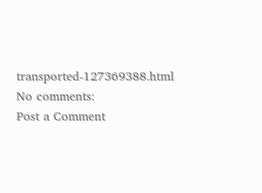transported-127369388.html
No comments:
Post a Comment